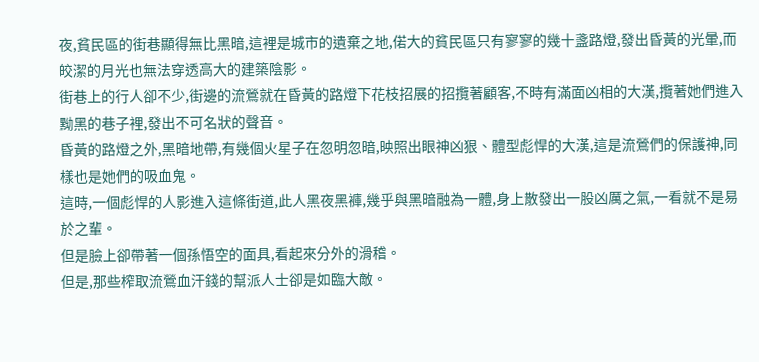夜,貧民區的街巷顯得無比黑暗,這裡是城市的遺棄之地,偌大的貧民區只有寥寥的幾十盞路燈,發出昏黃的光暈,而皎潔的月光也無法穿透高大的建築陰影。
街巷上的行人卻不少,街邊的流鶯就在昏黃的路燈下花枝招展的招攬著顧客,不時有滿面凶相的大漢,攬著她們進入黝黑的巷子裡,發出不可名狀的聲音。
昏黃的路燈之外,黑暗地帶,有幾個火星子在忽明忽暗,映照出眼神凶狠、體型彪悍的大漢,這是流鶯們的保護神,同樣也是她們的吸血鬼。
這時,一個彪悍的人影進入這條街道,此人黑夜黑褲,幾乎與黑暗融為一體,身上散發出一股凶厲之氣,一看就不是易於之輩。
但是臉上卻帶著一個孫悟空的面具,看起來分外的滑稽。
但是,那些榨取流鶯血汗錢的幫派人士卻是如臨大敵。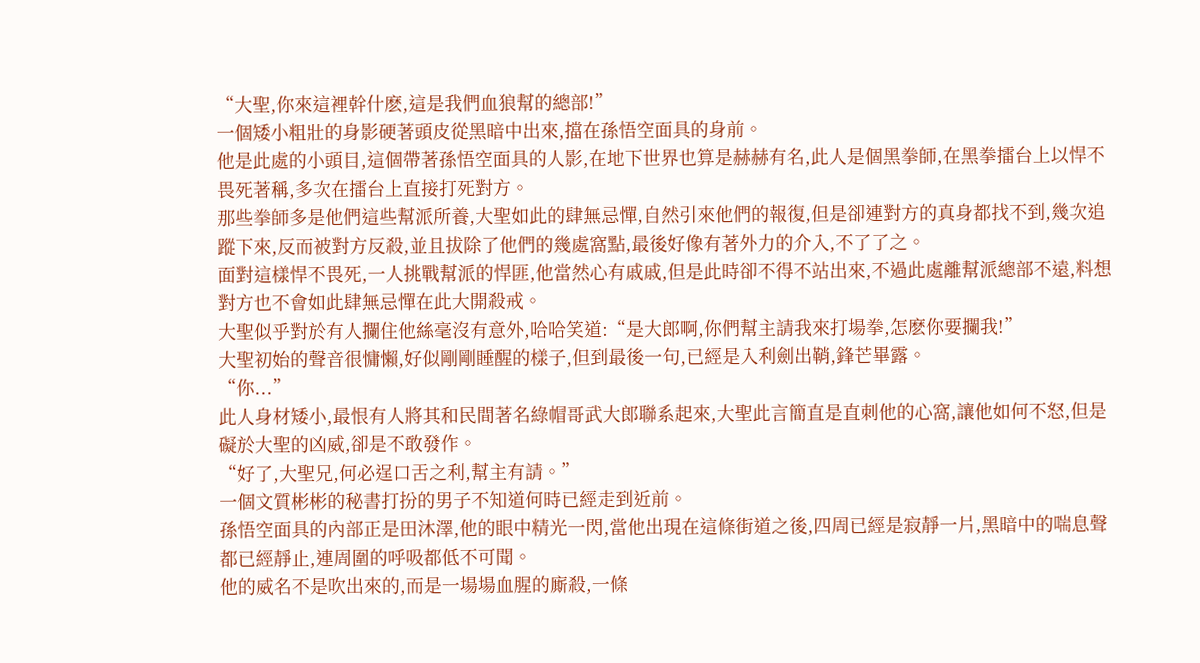“大聖,你來這裡幹什麽,這是我們血狼幫的總部!”
一個矮小粗壯的身影硬著頭皮從黑暗中出來,擋在孫悟空面具的身前。
他是此處的小頭目,這個帶著孫悟空面具的人影,在地下世界也算是赫赫有名,此人是個黑拳師,在黑拳擂台上以悍不畏死著稱,多次在擂台上直接打死對方。
那些拳師多是他們這些幫派所養,大聖如此的肆無忌憚,自然引來他們的報復,但是卻連對方的真身都找不到,幾次追蹤下來,反而被對方反殺,並且拔除了他們的幾處窩點,最後好像有著外力的介入,不了了之。
面對這樣悍不畏死,一人挑戰幫派的悍匪,他當然心有戚戚,但是此時卻不得不站出來,不過此處離幫派總部不遠,料想對方也不會如此肆無忌憚在此大開殺戒。
大聖似乎對於有人攔住他絲毫沒有意外,哈哈笑道:“是大郎啊,你們幫主請我來打場拳,怎麽你要攔我!”
大聖初始的聲音很慵懶,好似剛剛睡醒的樣子,但到最後一句,已經是入利劍出鞘,鋒芒畢露。
“你...”
此人身材矮小,最恨有人將其和民間著名綠帽哥武大郎聯系起來,大聖此言簡直是直刺他的心窩,讓他如何不怒,但是礙於大聖的凶威,卻是不敢發作。
“好了,大聖兄,何必逞口舌之利,幫主有請。”
一個文質彬彬的秘書打扮的男子不知道何時已經走到近前。
孫悟空面具的內部正是田沐澤,他的眼中精光一閃,當他出現在這條街道之後,四周已經是寂靜一片,黑暗中的喘息聲都已經靜止,連周圍的呼吸都低不可聞。
他的威名不是吹出來的,而是一場場血腥的廝殺,一條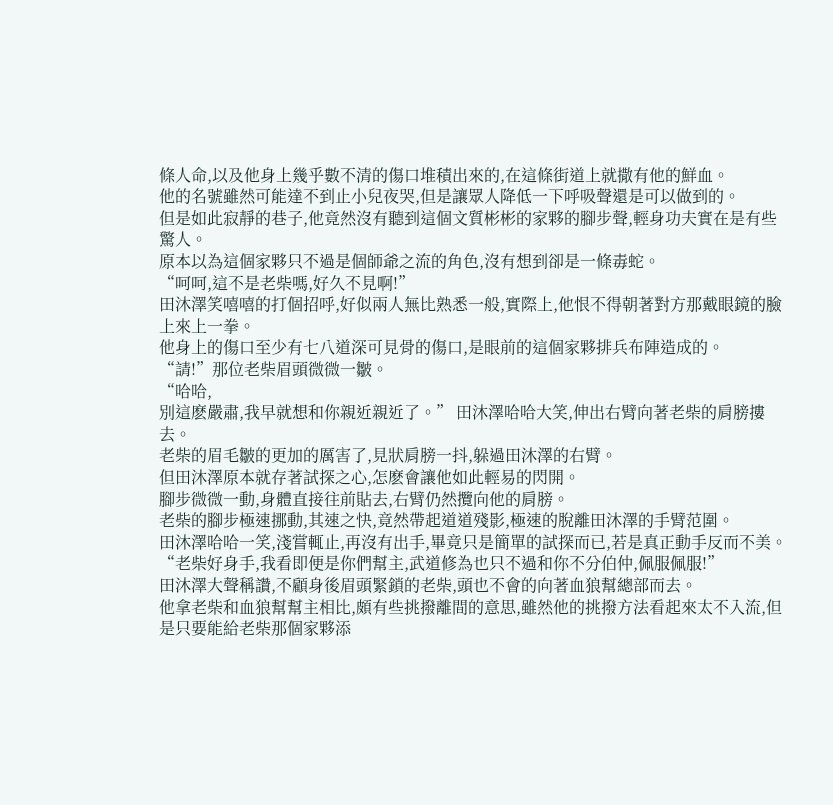條人命,以及他身上幾乎數不清的傷口堆積出來的,在這條街道上就撒有他的鮮血。
他的名號雖然可能達不到止小兒夜哭,但是讓眾人降低一下呼吸聲還是可以做到的。
但是如此寂靜的巷子,他竟然沒有聽到這個文質彬彬的家夥的腳步聲,輕身功夫實在是有些驚人。
原本以為這個家夥只不過是個師爺之流的角色,沒有想到卻是一條毒蛇。
“呵呵,這不是老柴嗎,好久不見啊!”
田沐澤笑嘻嘻的打個招呼,好似兩人無比熟悉一般,實際上,他恨不得朝著對方那戴眼鏡的臉上來上一拳。
他身上的傷口至少有七八道深可見骨的傷口,是眼前的這個家夥排兵布陣造成的。
“請!”那位老柴眉頭微微一皺。
“哈哈,
別這麽嚴肅,我早就想和你親近親近了。” 田沐澤哈哈大笑,伸出右臂向著老柴的肩膀摟去。
老柴的眉毛皺的更加的厲害了,見狀肩膀一抖,躲過田沐澤的右臂。
但田沐澤原本就存著試探之心,怎麽會讓他如此輕易的閃開。
腳步微微一動,身體直接往前貼去,右臂仍然攬向他的肩膀。
老柴的腳步極速挪動,其速之快,竟然帶起道道殘影,極速的脫離田沐澤的手臂范圍。
田沐澤哈哈一笑,淺嘗輒止,再沒有出手,畢竟只是簡單的試探而已,若是真正動手反而不美。
“老柴好身手,我看即便是你們幫主,武道修為也只不過和你不分伯仲,佩服佩服!”
田沐澤大聲稱讚,不顧身後眉頭緊鎖的老柴,頭也不會的向著血狼幫總部而去。
他拿老柴和血狼幫幫主相比,頗有些挑撥離間的意思,雖然他的挑撥方法看起來太不入流,但是只要能給老柴那個家夥添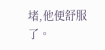堵,他便舒服了。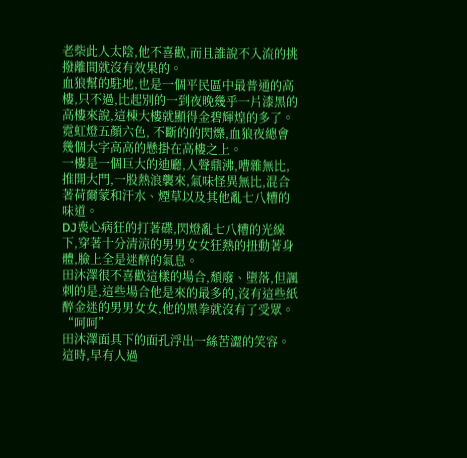老柴此人太陰,他不喜歡,而且誰說不入流的挑撥離間就沒有效果的。
血狼幫的駐地,也是一個平民區中最普通的高樓,只不過,比起別的一到夜晚幾乎一片漆黑的高樓來說,這棟大樓就顯得金碧輝煌的多了。
霓虹燈五顏六色, 不斷的的閃爍,血狼夜總會幾個大字高高的懸掛在高樓之上。
一樓是一個巨大的迪廳,人聲鼎沸,嘈雜無比,推開大門,一股熱浪襲來,氣味怪異無比,混合著荷爾蒙和汗水、煙草以及其他亂七八糟的味道。
DJ喪心病狂的打著碟,閃燈亂七八糟的光線下,穿著十分清涼的男男女女狂熱的扭動著身體,臉上全是迷醉的氣息。
田沐澤很不喜歡這樣的場合,頹廢、墮落,但諷刺的是,這些場合他是來的最多的,沒有這些紙醉金迷的男男女女,他的黑拳就沒有了受眾。
“呵呵”
田沐澤面具下的面孔浮出一絲苦澀的笑容。
這時,早有人過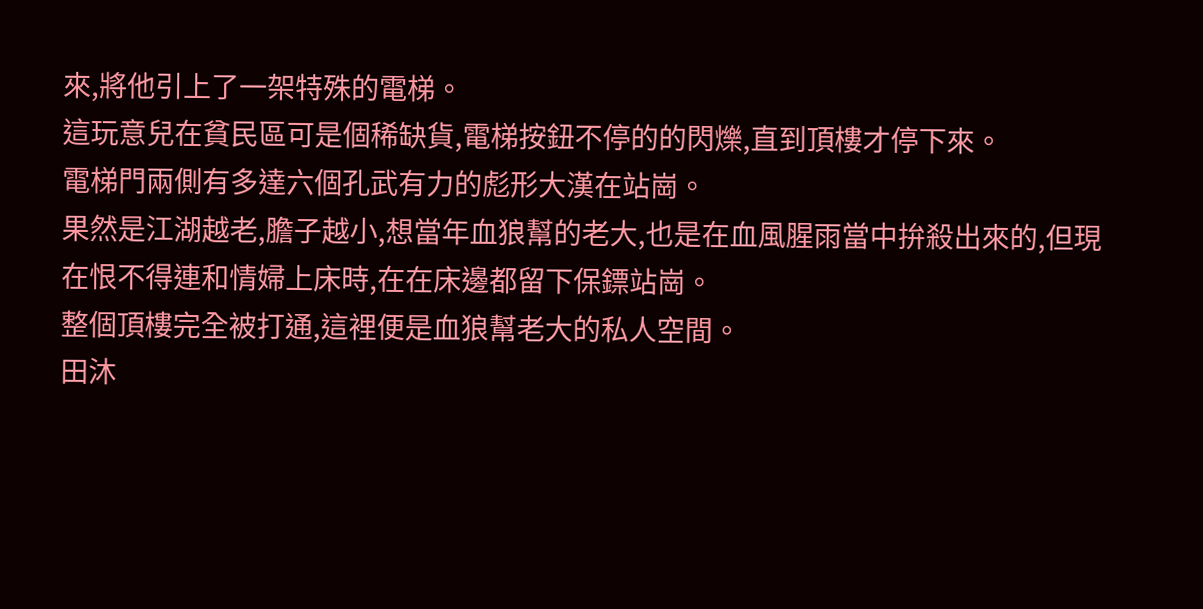來,將他引上了一架特殊的電梯。
這玩意兒在貧民區可是個稀缺貨,電梯按鈕不停的的閃爍,直到頂樓才停下來。
電梯門兩側有多達六個孔武有力的彪形大漢在站崗。
果然是江湖越老,膽子越小,想當年血狼幫的老大,也是在血風腥雨當中拚殺出來的,但現在恨不得連和情婦上床時,在在床邊都留下保鏢站崗。
整個頂樓完全被打通,這裡便是血狼幫老大的私人空間。
田沐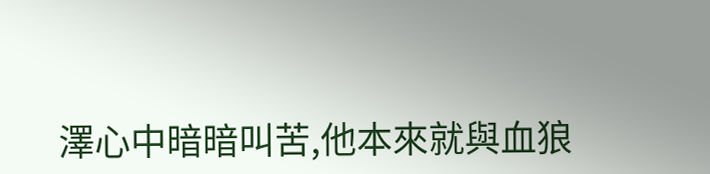澤心中暗暗叫苦,他本來就與血狼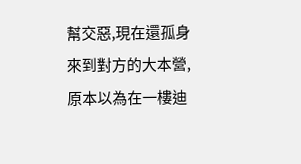幫交惡,現在還孤身來到對方的大本營,原本以為在一樓迪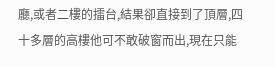廳,或者二樓的擂台,結果卻直接到了頂層,四十多層的高樓他可不敢破窗而出,現在只能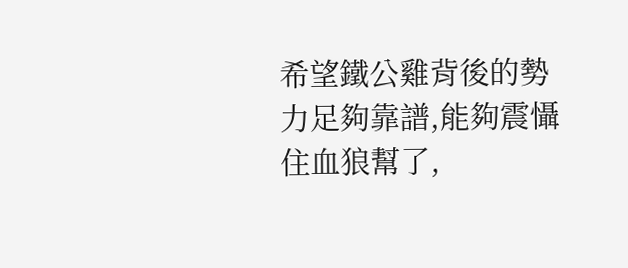希望鐵公雞背後的勢力足夠靠譜,能夠震懾住血狼幫了,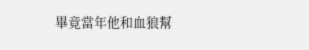畢竟當年他和血狼幫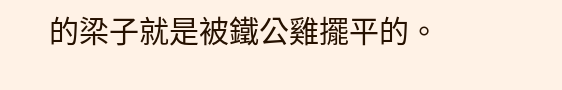的梁子就是被鐵公雞擺平的。